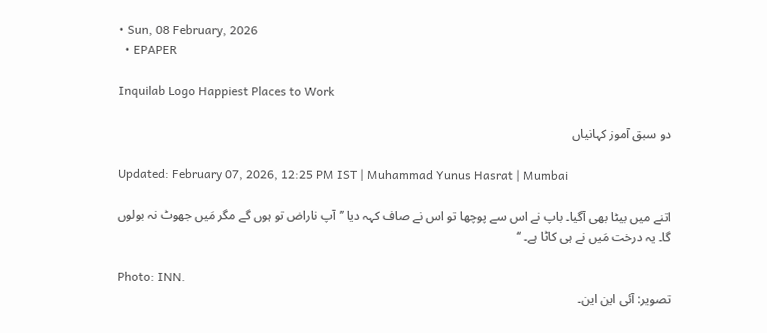• Sun, 08 February, 2026
  • EPAPER

Inquilab Logo Happiest Places to Work

دو سبق آموز کہانیاں

Updated: February 07, 2026, 12:25 PM IST | Muhammad Yunus Hasrat | Mumbai

اتنے میں بیٹا بھی آگیا۔ باپ نے اس سے پوچھا تو اس نے صاف کہہ دیا ’’آپ ناراض تو ہوں گے مگر مَیں جھوٹ نہ بولوں گا۔ یہ درخت مَیں نے ہی کاٹا ہے۔ ‘‘

Photo: INN.
تصویر: آئی این این۔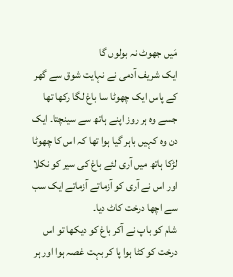مَیں جھوٹ نہ بولوں گا
ایک شریف آدمی نے نہایت شوق سے گھر کے پاس ایک چھوٹا سا باغ لگا رکھا تھا جسے وہ ہر روز اپنے ہاتھ سے سینچتا۔ ایک دن وہ کہیں باہر گیا ہوا تھا کہ اس کا چھوٹا لڑکا ہاتھ میں آری لئے باغ کی سیر کو نکلا اور اس نے آری کو آزماتے آزماتے ایک سب سے اچھا درخت کاٹ دیا۔
شام کو باپ نے آکر باغ کو دیکھا تو اس درخت کو کٹا ہوا پا کر بہت غصہ ہوا اور ہر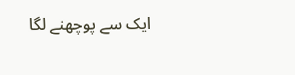ایک سے پوچھنے لگا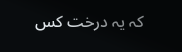کہ یہ درخت کس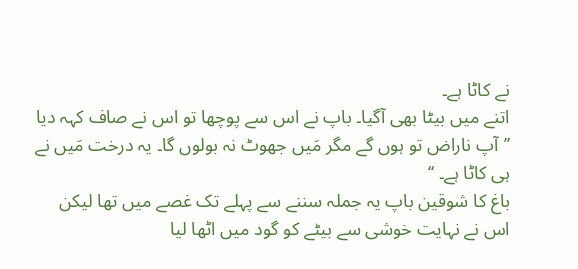نے کاٹا ہے۔
اتنے میں بیٹا بھی آگیا۔ باپ نے اس سے پوچھا تو اس نے صاف کہہ دیا ’’آپ ناراض تو ہوں گے مگر مَیں جھوٹ نہ بولوں گا۔ یہ درخت مَیں نے ہی کاٹا ہے۔ ‘‘
باغ کا شوقین باپ یہ جملہ سننے سے پہلے تک غصے میں تھا لیکن اس نے نہایت خوشی سے بیٹے کو گود میں اٹھا لیا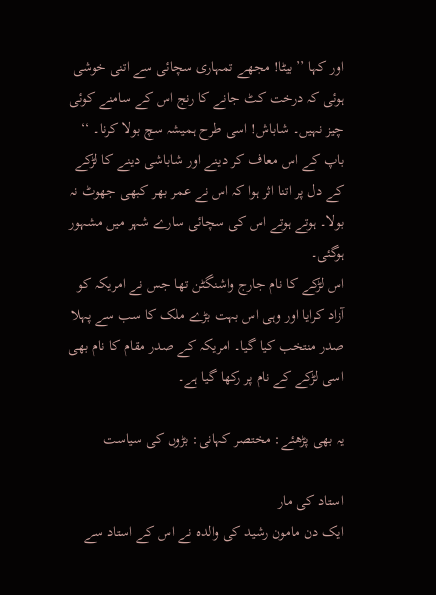اور کہا ’’بیٹا! مجھے تمہاری سچائی سے اتنی خوشی ہوئی کہ درخت کٹ جانے کا رنج اس کے سامنے کوئی چیز نہیں۔ شاباش! اسی طرح ہمیشہ سچ بولا کرنا۔ ‘‘
باپ کے اس معاف کر دینے اور شاباشی دینے کا لڑکے کے دل پر اتنا اثر ہوا کہ اس نے عمر بھر کبھی جھوٹ نہ بولا۔ ہوتے ہوتے اس کی سچائی سارے شہر میں مشہور ہوگئی۔
اس لڑکے کا نام جارج واشنگٹن تھا جس نے امریکہ کو آزاد کرایا اور وہی اس بہت بڑے ملک کا سب سے پہلا صدر منتخب کیا گیا۔ امریکہ کے صدر مقام کا نام بھی اسی لڑکے کے نام پر رکھا گیا ہے۔

یہ بھی پڑھئے: مختصر کہانی: بڑوں کی سیاست

استاد کی مار
ایک دن مامون رشید کی والدہ نے اس کے استاد سے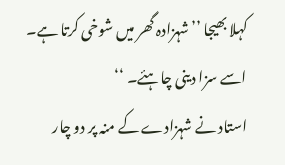کہلا بھیجا ’’شہزادہ گھر میں شوخی کرتا ہے۔ اسے سزا دینی چاہئے۔ ‘‘
استاد نے شہزادے کے منہ پر دو چار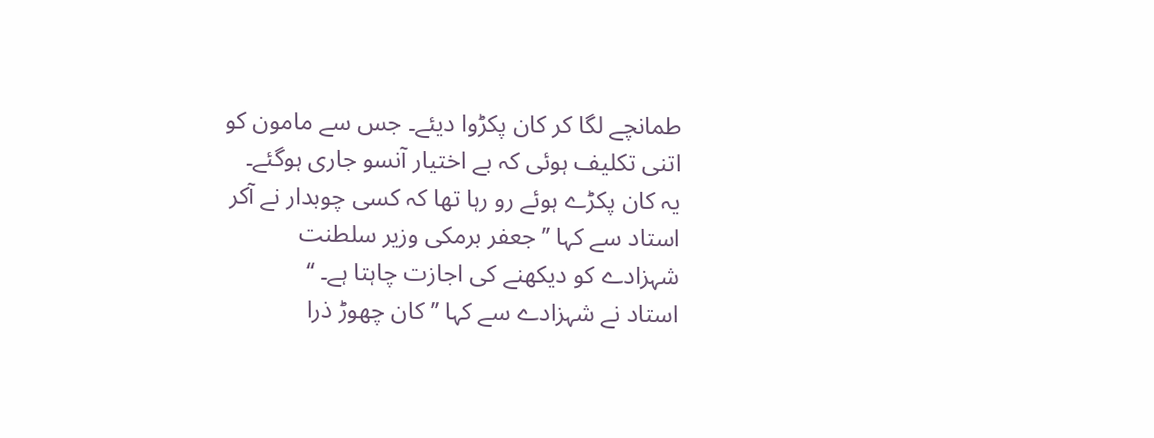طمانچے لگا کر کان پکڑوا دیئے۔ جس سے مامون کو اتنی تکلیف ہوئی کہ بے اختیار آنسو جاری ہوگئے۔
یہ کان پکڑے ہوئے رو رہا تھا کہ کسی چوبدار نے آکر استاد سے کہا ’’جعفر برمکی وزیر سلطنت شہزادے کو دیکھنے کی اجازت چاہتا ہے۔ ‘‘
استاد نے شہزادے سے کہا ’’کان چھوڑ ذرا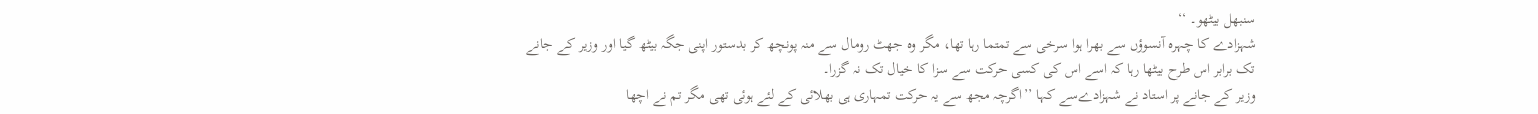سنبھل بیٹھو۔ ‘‘
شہزادے کا چہرہ آنسوؤں سے بھرا ہوا سرخی سے تمتما رہا تھا، مگر وہ جھٹ رومال سے منہ پونچھ کر بدستور اپنی جگہ بیٹھ گیا اور وزیر کے جانے تک برابر اس طرح بیٹھا رہا کہ اسے اس کی کسی حرکت سے سزا کا خیال تک نہ گزرا۔
وزیر کے جانے پر استاد نے شہزادےسے کہا ’’اگرچہ مجھ سے یہ حرکت تمہاری ہی بھلائی کے لئے ہوئی تھی مگر تم نے اچھا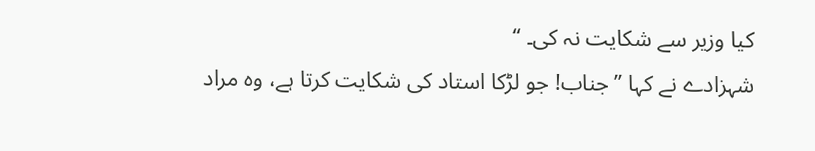کیا وزیر سے شکایت نہ کی۔ ‘‘
شہزادے نے کہا ’’جناب! جو لڑکا استاد کی شکایت کرتا ہے، وہ مراد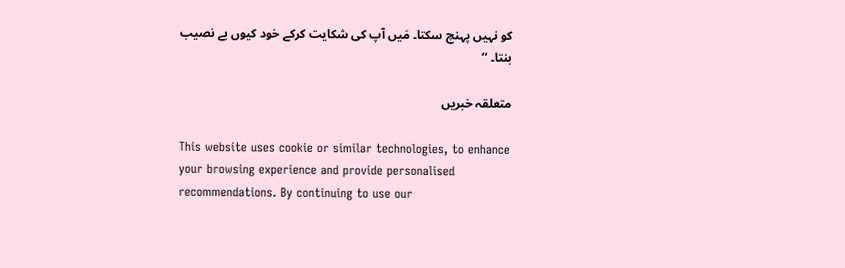کو نہیں پہنچ سکتا۔ مَیں آپ کی شکایت کرکے خود کیوں بے نصیب بنتا۔ ‘‘

متعلقہ خبریں

This website uses cookie or similar technologies, to enhance your browsing experience and provide personalised recommendations. By continuing to use our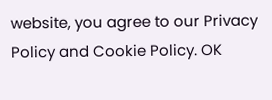website, you agree to our Privacy Policy and Cookie Policy. OK